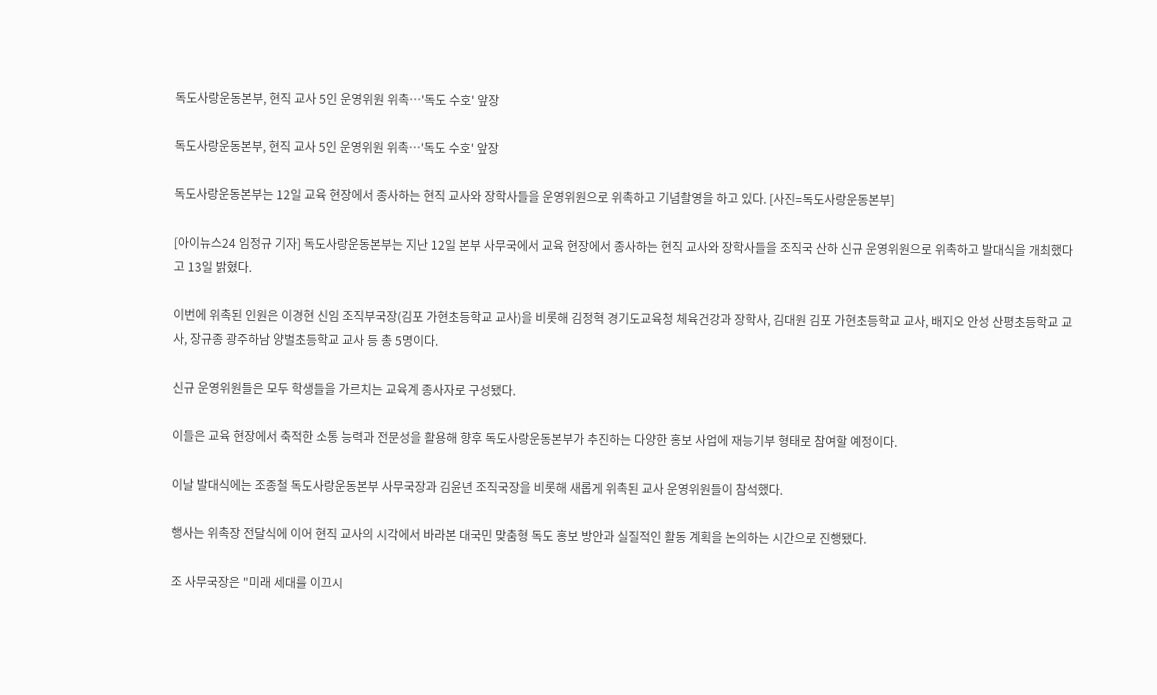독도사랑운동본부, 현직 교사 5인 운영위원 위촉…'독도 수호' 앞장

독도사랑운동본부, 현직 교사 5인 운영위원 위촉…'독도 수호' 앞장

독도사랑운동본부는 12일 교육 현장에서 종사하는 현직 교사와 장학사들을 운영위원으로 위촉하고 기념촬영을 하고 있다. [사진=독도사랑운동본부]

[아이뉴스24 임정규 기자] 독도사랑운동본부는 지난 12일 본부 사무국에서 교육 현장에서 종사하는 현직 교사와 장학사들을 조직국 산하 신규 운영위원으로 위촉하고 발대식을 개최했다고 13일 밝혔다.

이번에 위촉된 인원은 이경현 신임 조직부국장(김포 가현초등학교 교사)을 비롯해 김정혁 경기도교육청 체육건강과 장학사, 김대원 김포 가현초등학교 교사, 배지오 안성 산평초등학교 교사, 장규종 광주하남 양벌초등학교 교사 등 총 5명이다.

신규 운영위원들은 모두 학생들을 가르치는 교육계 종사자로 구성됐다.

이들은 교육 현장에서 축적한 소통 능력과 전문성을 활용해 향후 독도사랑운동본부가 추진하는 다양한 홍보 사업에 재능기부 형태로 참여할 예정이다.

이날 발대식에는 조종철 독도사랑운동본부 사무국장과 김윤년 조직국장을 비롯해 새롭게 위촉된 교사 운영위원들이 참석했다.

행사는 위촉장 전달식에 이어 현직 교사의 시각에서 바라본 대국민 맞춤형 독도 홍보 방안과 실질적인 활동 계획을 논의하는 시간으로 진행됐다.

조 사무국장은 "미래 세대를 이끄시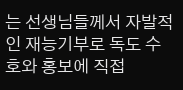는 선생님들께서 자발적인 재능기부로 독도 수호와 홍보에 직접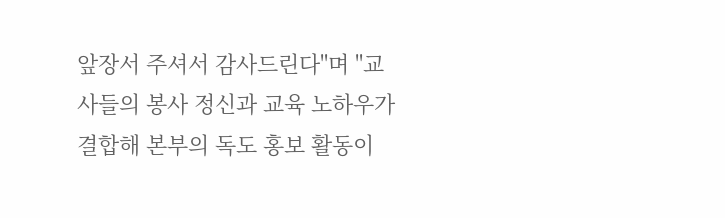앞장서 주셔서 감사드린다"며 "교사들의 봉사 정신과 교육 노하우가 결합해 본부의 독도 홍보 활동이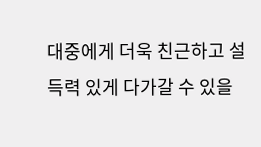대중에게 더욱 친근하고 설득력 있게 다가갈 수 있을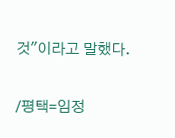것"이라고 말했다.

/평택=임정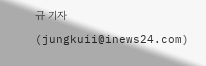규 기자(jungkuii@inews24.com)